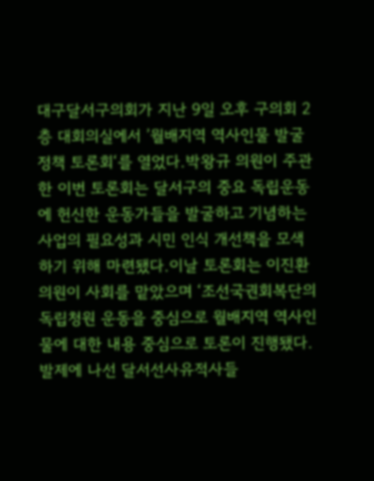대구달서구의회가 지난 9일 오후 구의회 2층 대회의실에서 ’월배지역 역사인물 발굴 정책 토론회‘를 열었다.박왕규 의원이 주관한 이번 토론회는 달서구의 중요 독립운동에 헌신한 운동가들을 발굴하고 기념하는 사업의 필요성과 시민 인식 개선책을 모색하기 위해 마련됐다.이날 토론회는 이진환 의원이 사회를 맡았으며 ‘조선국권회복단의 독립청원 운동을 중심으로 월배지역 역사인물에 대한 내용 중심으로 토론이 진행됐다.발제에 나선 달서선사유적사들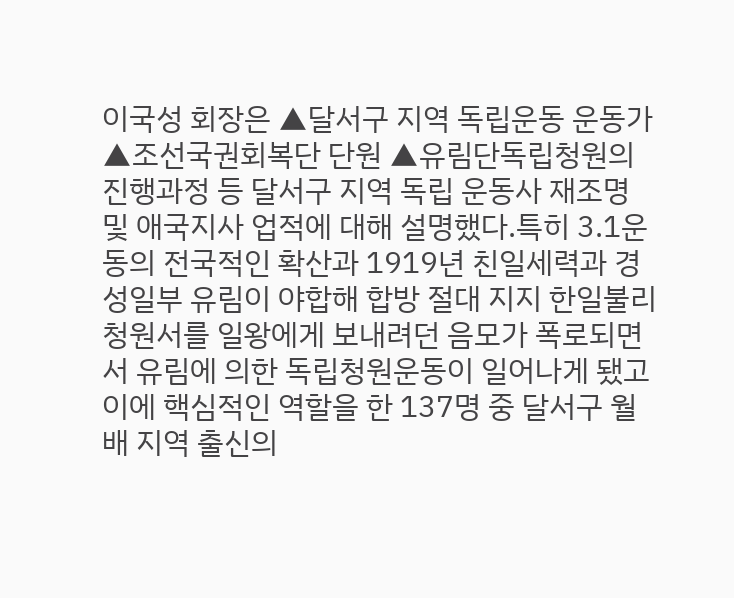이국성 회장은 ▲달서구 지역 독립운동 운동가 ▲조선국권회복단 단원 ▲유림단독립청원의 진행과정 등 달서구 지역 독립 운동사 재조명 및 애국지사 업적에 대해 설명했다.특히 3.1운동의 전국적인 확산과 1919년 친일세력과 경성일부 유림이 야합해 합방 절대 지지 한일불리청원서를 일왕에게 보내려던 음모가 폭로되면서 유림에 의한 독립청원운동이 일어나게 됐고 이에 핵심적인 역할을 한 137명 중 달서구 월배 지역 출신의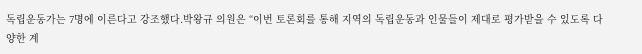독립운동가는 7명에 이른다고 강조했다.박왕규 의원은 “이번 토론회를 통해 지역의 독립운동과 인물들이 제대로 평가받을 수 있도록 다양한 계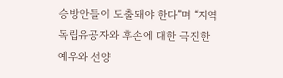승방안들이 도출돼야 한다”며 “지역 독립유공자와 후손에 대한 극진한 예우와 선양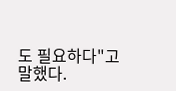도 필요하다"고 말했다.